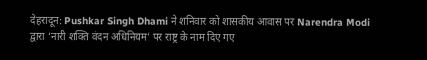देहरादून: Pushkar Singh Dhami ने शनिवार को शासकीय आवास पर Narendra Modi द्वारा ‘नारी शक्ति वंदन अधिनियम’ पर राष्ट्र के नाम दिए गए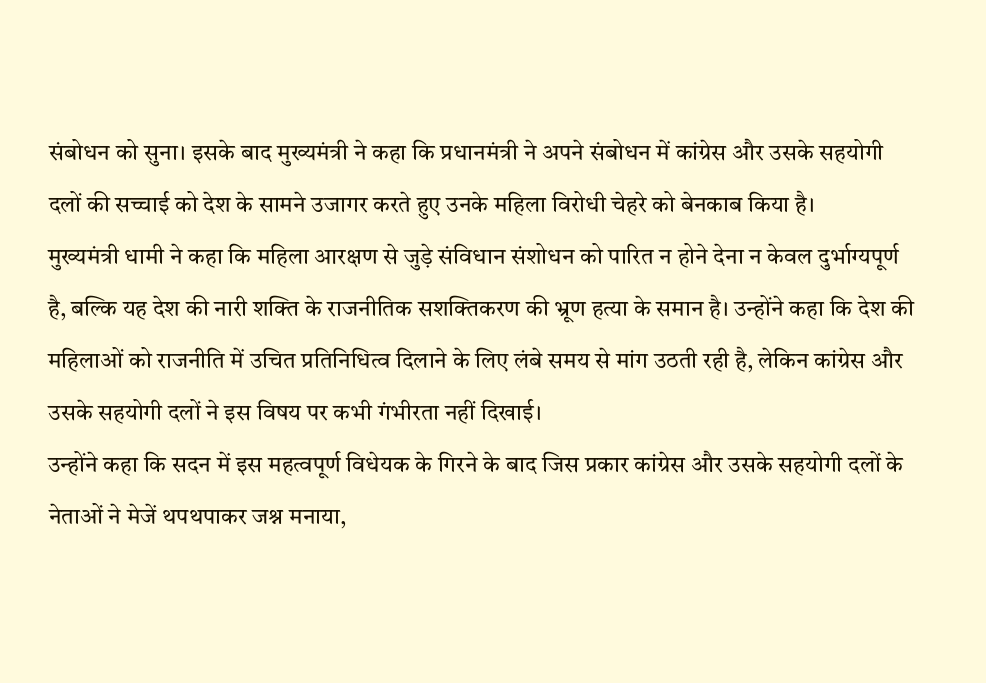संबोधन को सुना। इसके बाद मुख्यमंत्री ने कहा कि प्रधानमंत्री ने अपने संबोधन में कांग्रेस और उसके सहयोगी दलों की सच्चाई को देश के सामने उजागर करते हुए उनके महिला विरोधी चेहरे को बेनकाब किया है।
मुख्यमंत्री धामी ने कहा कि महिला आरक्षण से जुड़े संविधान संशोधन को पारित न होने देना न केवल दुर्भाग्यपूर्ण है, बल्कि यह देश की नारी शक्ति के राजनीतिक सशक्तिकरण की भ्रूण हत्या के समान है। उन्होंने कहा कि देश की महिलाओं को राजनीति में उचित प्रतिनिधित्व दिलाने के लिए लंबे समय से मांग उठती रही है, लेकिन कांग्रेस और उसके सहयोगी दलों ने इस विषय पर कभी गंभीरता नहीं दिखाई।
उन्होंने कहा कि सदन में इस महत्वपूर्ण विधेयक के गिरने के बाद जिस प्रकार कांग्रेस और उसके सहयोगी दलों के नेताओं ने मेजें थपथपाकर जश्न मनाया,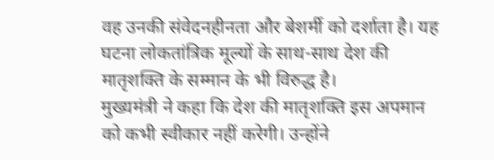वह उनकी संवेदनहीनता और बेशर्मी को दर्शाता है। यह घटना लोकतांत्रिक मूल्यों के साथ-साथ देश की मातृशक्ति के सम्मान के भी विरुद्ध है।
मुख्यमंत्री ने कहा कि देश की मातृशक्ति इस अपमान को कभी स्वीकार नहीं करेगी। उन्होंने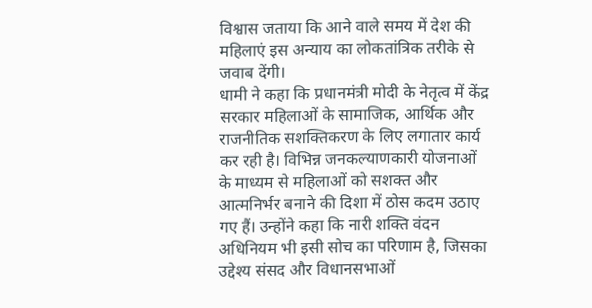विश्वास जताया कि आने वाले समय में देश की महिलाएं इस अन्याय का लोकतांत्रिक तरीके से जवाब देंगी।
धामी ने कहा कि प्रधानमंत्री मोदी के नेतृत्व में केंद्र सरकार महिलाओं के सामाजिक, आर्थिक और राजनीतिक सशक्तिकरण के लिए लगातार कार्य कर रही है। विभिन्न जनकल्याणकारी योजनाओं के माध्यम से महिलाओं को सशक्त और आत्मनिर्भर बनाने की दिशा में ठोस कदम उठाए गए हैं। उन्होंने कहा कि नारी शक्ति वंदन अधिनियम भी इसी सोच का परिणाम है, जिसका उद्देश्य संसद और विधानसभाओं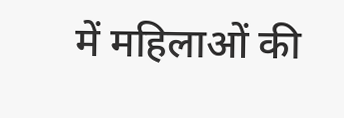में महिलाओं की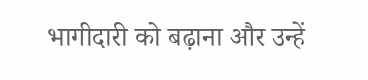भागीदारी को बढ़ाना और उन्हें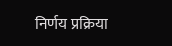निर्णय प्रक्रिया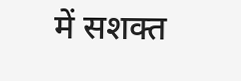में सशक्त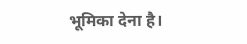भूमिका देना है।